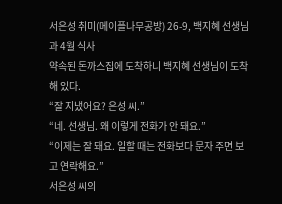서은성 취미(메이플나무공방) 26-9, 백지혜 선생님과 4월 식사
약속된 돈까스집에 도착하니 백지혜 선생님이 도착해 있다.
“잘 지냈어요? 은성 씨.”
“네. 선생님. 왜 이렇게 전화가 안 돼요.”
“이제는 잘 돼요. 일할 때는 전화보다 문자 주면 보고 연락해요.”
서은성 씨의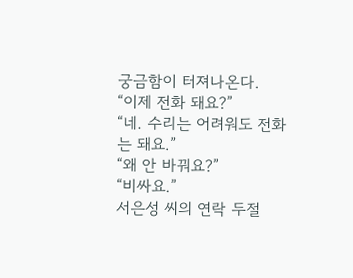궁금함이 터져나온다.
“이제 전화 돼요?”
“네. 수리는 어려워도 전화는 돼요.”
“왜 안 바꿔요?”
“비싸요.”
서은성 씨의 연락 두절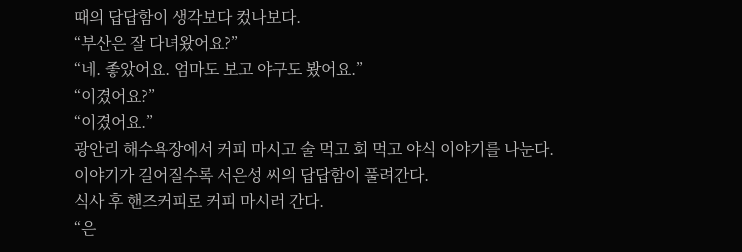때의 답답함이 생각보다 컸나보다.
“부산은 잘 다녀왔어요?”
“네. 좋았어요. 엄마도 보고 야구도 봤어요.”
“이겼어요?”
“이겼어요.”
광안리 해수욕장에서 커피 마시고 술 먹고 회 먹고 야식 이야기를 나눈다.
이야기가 길어질수록 서은성 씨의 답답함이 풀려간다.
식사 후 핸즈커피로 커피 마시러 간다.
“은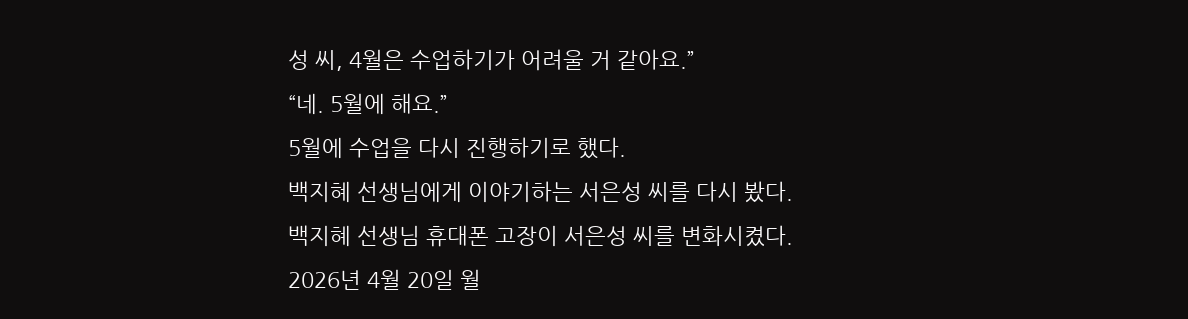성 씨, 4월은 수업하기가 어려울 거 같아요.”
“네. 5월에 해요.”
5월에 수업을 다시 진행하기로 했다.
백지혜 선생님에게 이야기하는 서은성 씨를 다시 봤다.
백지혜 선생님 휴대폰 고장이 서은성 씨를 변화시켰다.
2026년 4월 20일 월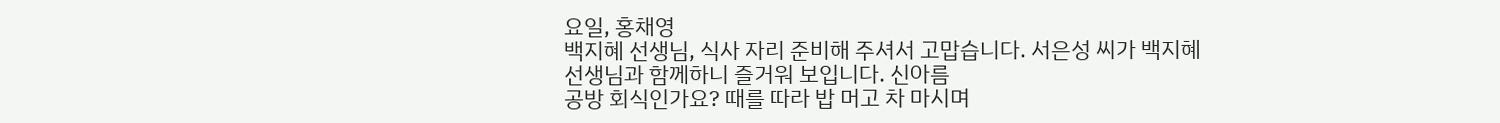요일, 홍채영
백지혜 선생님, 식사 자리 준비해 주셔서 고맙습니다. 서은성 씨가 백지혜 선생님과 함께하니 즐거워 보입니다. 신아름
공방 회식인가요? 때를 따라 밥 머고 차 마시며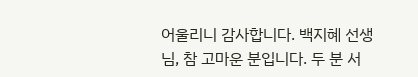어울리니 감사합니다. 백지혜 선생님, 참 고마운 분입니다. 두 분 서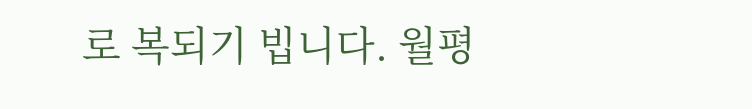로 복되기 빕니다. 월평